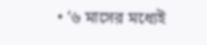• ‘৬ মাসের মধ্যেই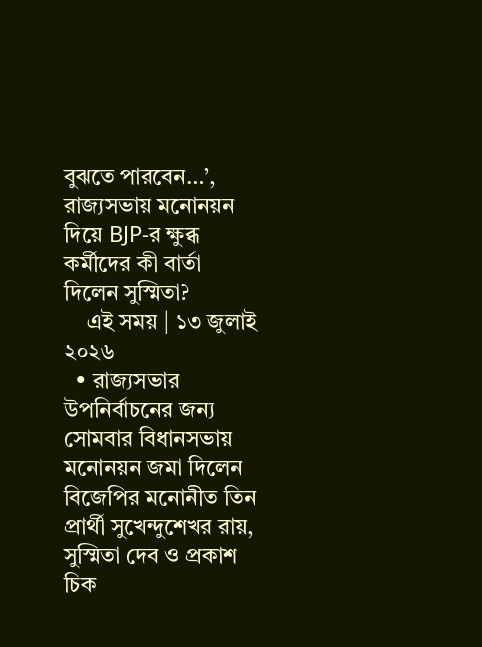বুঝতে পারবেন…’, রাজ্যসভায় মনোনয়ন দিয়ে BJP-র ক্ষুব্ধ কর্মীদের কী বার্তা দিলেন সুস্মিতা?
    এই সময় | ১৩ জুলাই ২০২৬
  • রাজ্যসভার উপনির্বাচনের জন্য সোমবার বিধানসভায় মনোনয়ন জমা দিলেন বিজেপির মনোনীত তিন প্রার্থী সুখেন্দুশেখর রায়, সুস্মিতা দেব ও প্রকাশ চিক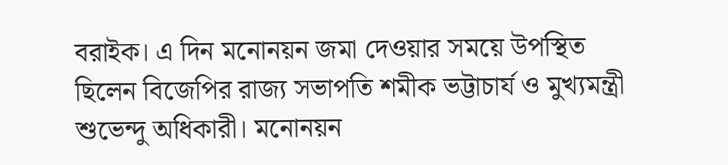বরাইক। এ দিন মনোনয়ন জমা দেওয়ার সময়ে উপস্থিত ছিলেন বিজেপির রাজ্য সভাপতি শমীক ভট্টাচার্য ও মুখ্যমন্ত্রী শুভেন্দু অধিকারী। মনোনয়ন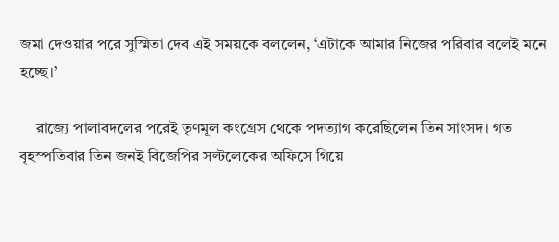জমা দেওয়ার পরে সুস্মিতা দেব এই সময়কে বললেন, ‘এটাকে আমার নিজের পরিবার বলেই মনে হচ্ছে।’

    রাজ্যে পালাবদলের পরেই তৃণমূল কংগ্রেস থেকে পদত্যাগ করেছিলেন তিন সাংসদ। গত বৃহস্পতিবার তিন জনই বিজেপির সল্টলেকের অফিসে গিয়ে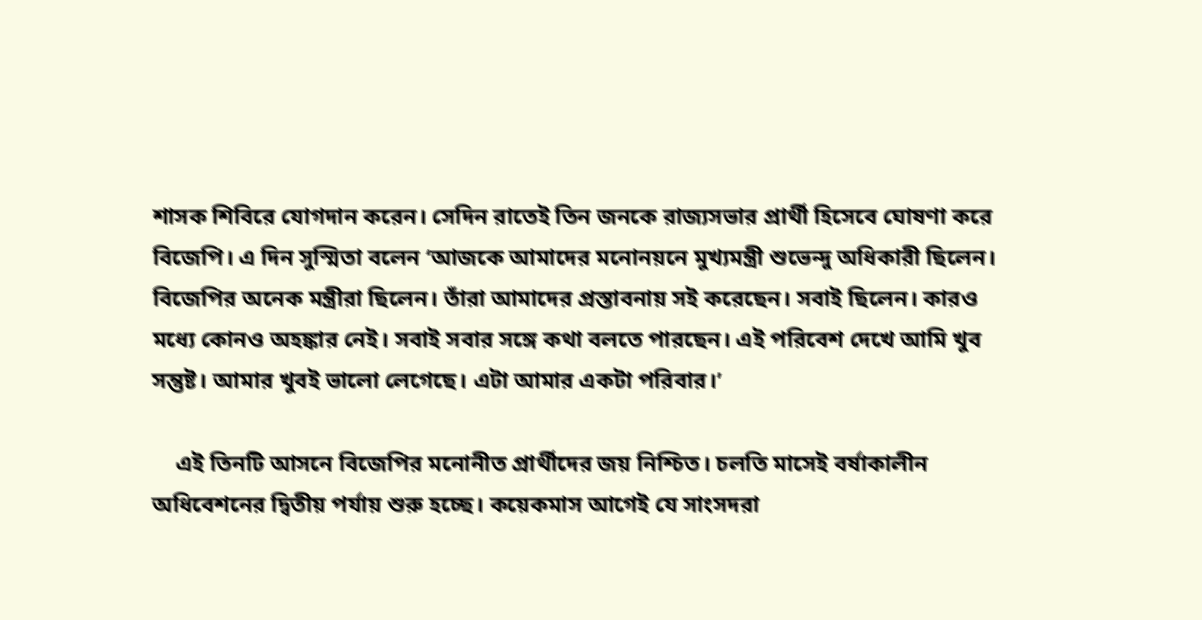শাসক শিবিরে যোগদান করেন। সেদিন রাতেই তিন জনকে রাজ্যসভার প্রার্থী হিসেবে ঘোষণা করে বিজেপি। এ দিন সুস্মিতা বলেন ‘আজকে আমাদের মনোনয়নে মুখ্যমন্ত্রী শুভেন্দু অধিকারী ছিলেন। বিজেপির অনেক মন্ত্রীরা ছিলেন। তাঁরা আমাদের প্রস্তাবনায় সই করেছেন। সবাই ছিলেন। কারও মধ্যে কোনও অহঙ্কার নেই। সবাই সবার সঙ্গে কথা বলতে পারছেন। এই পরিবেশ দেখে আমি খুব সন্তুষ্ট। আমার খুবই ভালো লেগেছে। এটা আমার একটা পরিবার।’

    এই তিনটি আসনে বিজেপির মনোনীত প্রার্থীদের জয় নিশ্চিত। চলতি মাসেই বর্ষাকালীন অধিবেশনের দ্বিতীয় পর্যায় শুরু হচ্ছে। কয়েকমাস আগেই যে সাংসদরা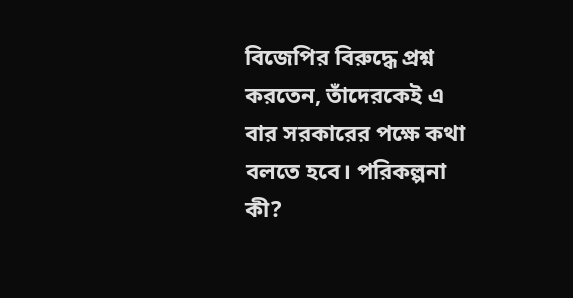বিজেপির বিরুদ্ধে প্রশ্ন করতেন, তাঁদেরকেই এ বার সরকারের পক্ষে কথা বলতে হবে। পরিকল্পনা কী?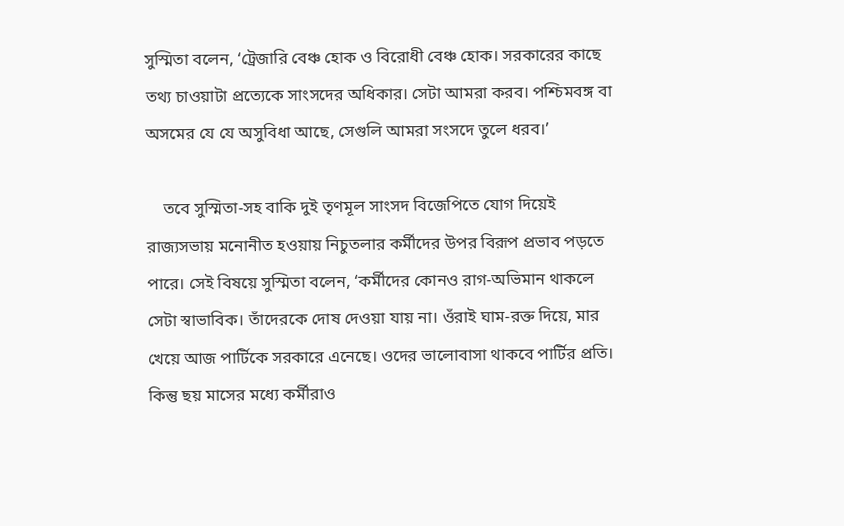সুস্মিতা বলেন, ‘ট্রেজারি বেঞ্চ হোক ও বিরোধী বেঞ্চ হোক। সরকারের কাছে তথ্য চাওয়াটা প্রত্যেকে সাংসদের অধিকার। সেটা আমরা করব। পশ্চিমবঙ্গ বা অসমের যে যে অসুবিধা আছে, সেগুলি আমরা সংসদে তুলে ধরব।’

    তবে সুস্মিতা-সহ বাকি দুই তৃণমূল সাংসদ বিজেপিতে যোগ দিয়েই রাজ্যসভায় মনোনীত হওয়ায় নিচুতলার কর্মীদের উপর বিরূপ প্রভাব পড়তে পারে। সেই বিষয়ে সুস্মিতা বলেন, ‘কর্মীদের কোনও রাগ-অভিমান থাকলে সেটা স্বাভাবিক। তাঁদেরকে দোষ দেওয়া যায় না। ওঁরাই ঘাম-রক্ত দিয়ে, মার খেয়ে আজ পার্টিকে সরকারে এনেছে। ওদের ভালোবাসা থাকবে পার্টির প্রতি। কিন্তু ছয় মাসের মধ্যে কর্মীরাও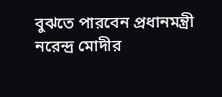বুঝতে পারবেন প্রধানমন্ত্রী নরেন্দ্র মোদীর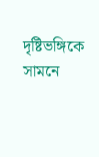দৃষ্টিভঙ্গিকে সামনে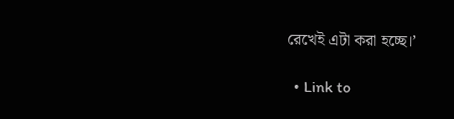রেখেই এটা করা হচ্ছে।’

  • Link to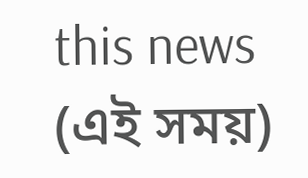this news (এই সময়)